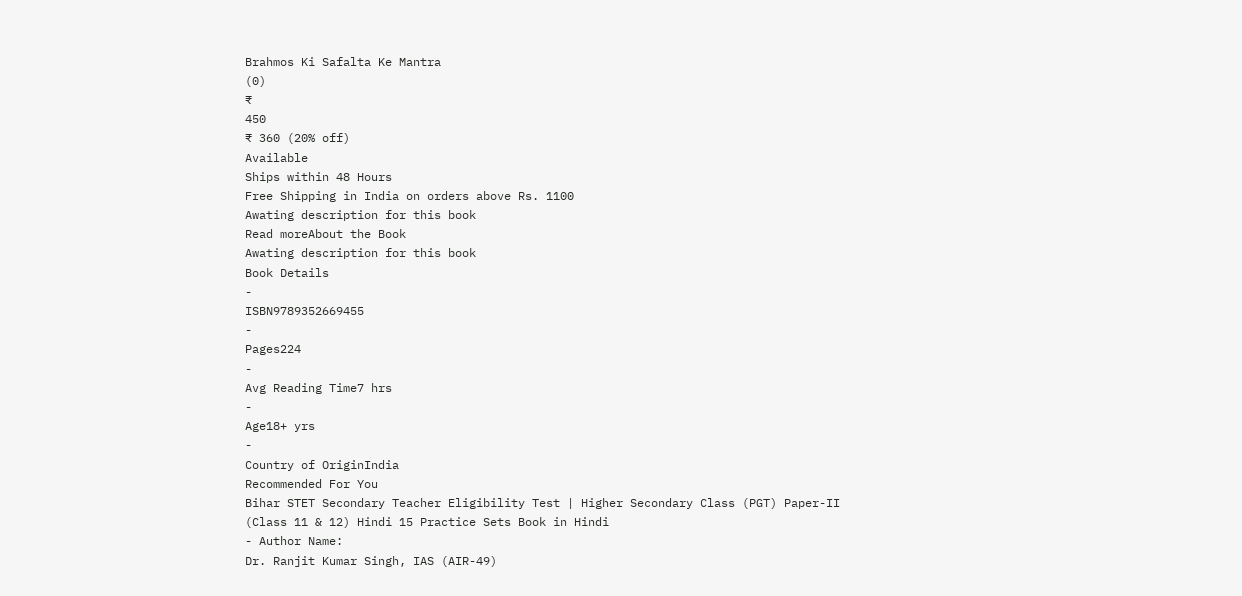Brahmos Ki Safalta Ke Mantra
(0)
₹
450
₹ 360 (20% off)
Available
Ships within 48 Hours
Free Shipping in India on orders above Rs. 1100
Awating description for this book
Read moreAbout the Book
Awating description for this book
Book Details
-
ISBN9789352669455
-
Pages224
-
Avg Reading Time7 hrs
-
Age18+ yrs
-
Country of OriginIndia
Recommended For You
Bihar STET Secondary Teacher Eligibility Test | Higher Secondary Class (PGT) Paper-II (Class 11 & 12) Hindi 15 Practice Sets Book in Hindi
- Author Name:
Dr. Ranjit Kumar Singh, IAS (AIR-49)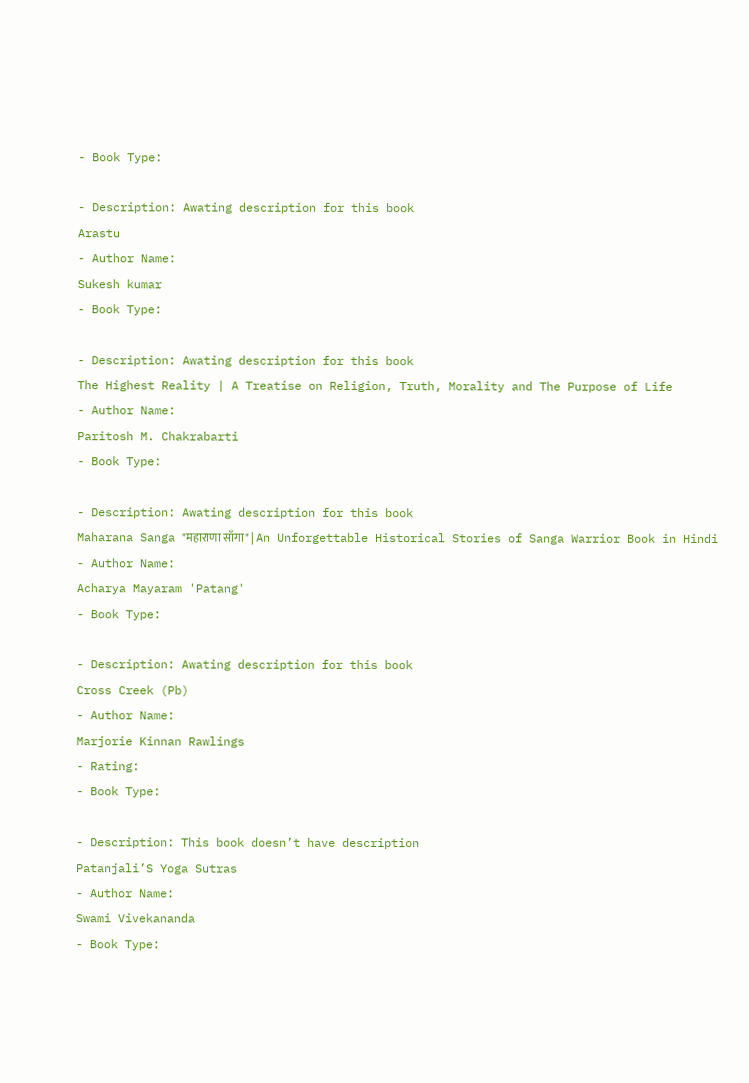- Book Type:

- Description: Awating description for this book
Arastu
- Author Name:
Sukesh kumar
- Book Type:

- Description: Awating description for this book
The Highest Reality | A Treatise on Religion, Truth, Morality and The Purpose of Life
- Author Name:
Paritosh M. Chakrabarti
- Book Type:

- Description: Awating description for this book
Maharana Sanga "महाराणा साँगा" | An Unforgettable Historical Stories of Sanga Warrior Book in Hindi
- Author Name:
Acharya Mayaram 'Patang'
- Book Type:

- Description: Awating description for this book
Cross Creek (Pb)
- Author Name:
Marjorie Kinnan Rawlings
- Rating:
- Book Type:

- Description: This book doesn’t have description
Patanjali’S Yoga Sutras
- Author Name:
Swami Vivekananda
- Book Type: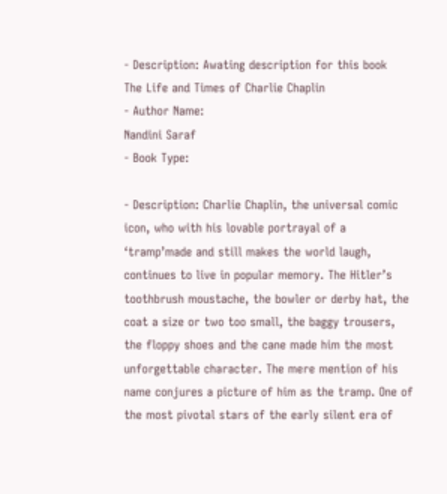- Description: Awating description for this book
The Life and Times of Charlie Chaplin
- Author Name:
Nandini Saraf
- Book Type:

- Description: Charlie Chaplin, the universal comic icon, who with his lovable portrayal of a ‘tramp’made and still makes the world laugh, continues to live in popular memory. The Hitler’s toothbrush moustache, the bowler or derby hat, the coat a size or two too small, the baggy trousers, the floppy shoes and the cane made him the most unforgettable character. The mere mention of his name conjures a picture of him as the tramp. One of the most pivotal stars of the early silent era of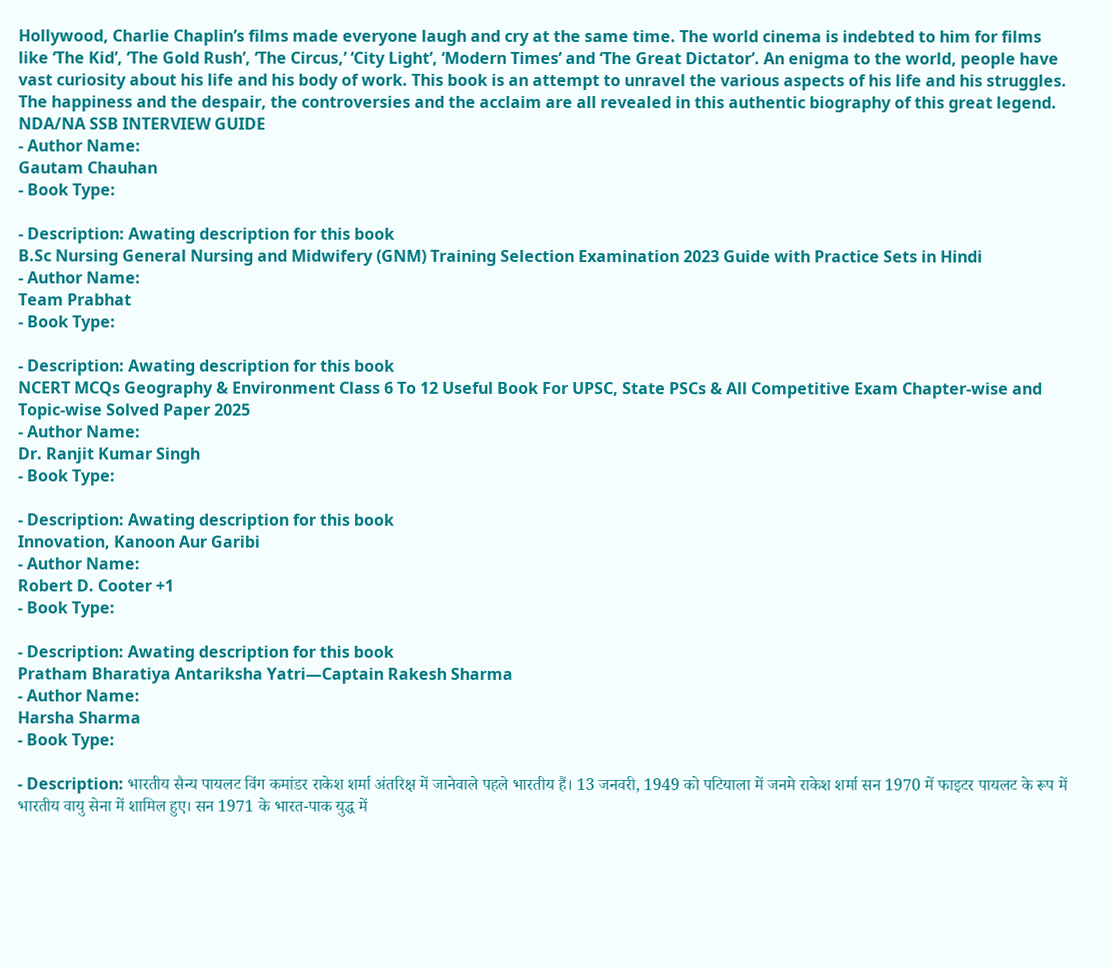Hollywood, Charlie Chaplin’s films made everyone laugh and cry at the same time. The world cinema is indebted to him for films like ‘The Kid’, ‘The Gold Rush’, ‘The Circus,’ ‘City Light’, ‘Modern Times’ and ‘The Great Dictator’. An enigma to the world, people have vast curiosity about his life and his body of work. This book is an attempt to unravel the various aspects of his life and his struggles. The happiness and the despair, the controversies and the acclaim are all revealed in this authentic biography of this great legend.
NDA/NA SSB INTERVIEW GUIDE
- Author Name:
Gautam Chauhan
- Book Type:

- Description: Awating description for this book
B.Sc Nursing General Nursing and Midwifery (GNM) Training Selection Examination 2023 Guide with Practice Sets in Hindi
- Author Name:
Team Prabhat
- Book Type:

- Description: Awating description for this book
NCERT MCQs Geography & Environment Class 6 To 12 Useful Book For UPSC, State PSCs & All Competitive Exam Chapter-wise and Topic-wise Solved Paper 2025
- Author Name:
Dr. Ranjit Kumar Singh
- Book Type:

- Description: Awating description for this book
Innovation, Kanoon Aur Garibi
- Author Name:
Robert D. Cooter +1
- Book Type:

- Description: Awating description for this book
Pratham Bharatiya Antariksha Yatri—Captain Rakesh Sharma
- Author Name:
Harsha Sharma
- Book Type:

- Description: भारतीय सैन्य पायलट विंग कमांडर राकेश शर्मा अंतरिक्ष में जानेवाले पहले भारतीय हैं। 13 जनवरी, 1949 को पटियाला में जनमे राकेश शर्मा सन 1970 में फाइटर पायलट के रूप में भारतीय वायु सेना में शामिल हुए। सन 1971 के भारत-पाक युद्ध में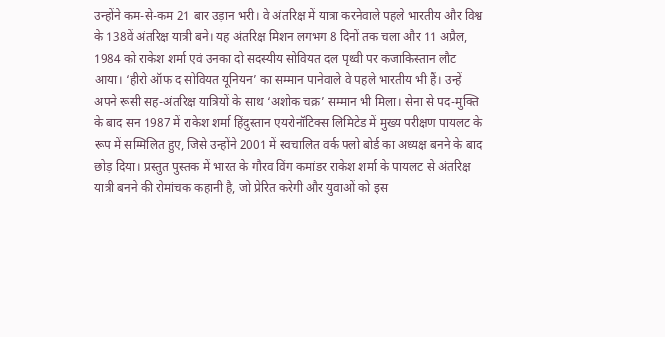उन्होंने कम-से-कम 21 बार उड़ान भरी। वे अंतरिक्ष में यात्रा करनेवाले पहले भारतीय और विश्व के 138वें अंतरिक्ष यात्री बने। यह अंतरिक्ष मिशन लगभग 8 दिनों तक चला और 11 अप्रैल, 1984 को राकेश शर्मा एवं उनका दो सदस्यीय सोवियत दल पृथ्वी पर कजाकिस्तान लौट आया। ‘हीरो ऑफ द सोवियत यूनियन’ का सम्मान पानेवाले वे पहले भारतीय भी हैं। उन्हें अपने रूसी सह-अंतरिक्ष यात्रियों के साथ ‘अशोक चक्र’ सम्मान भी मिला। सेना से पद-मुक्ति के बाद सन 1987 में राकेश शर्मा हिंदुस्तान एयरोनॉटिक्स लिमिटेड में मुख्य परीक्षण पायलट के रूप में सम्मिलित हुए, जिसे उन्होंने 2001 में स्वचालित वर्क फ्लो बोर्ड का अध्यक्ष बनने के बाद छोड़ दिया। प्रस्तुत पुस्तक में भारत के गौरव विंग कमांडर राकेश शर्मा के पायलट से अंतरिक्ष यात्री बनने की रोमांचक कहानी है, जो प्रेरित करेगी और युवाओं को इस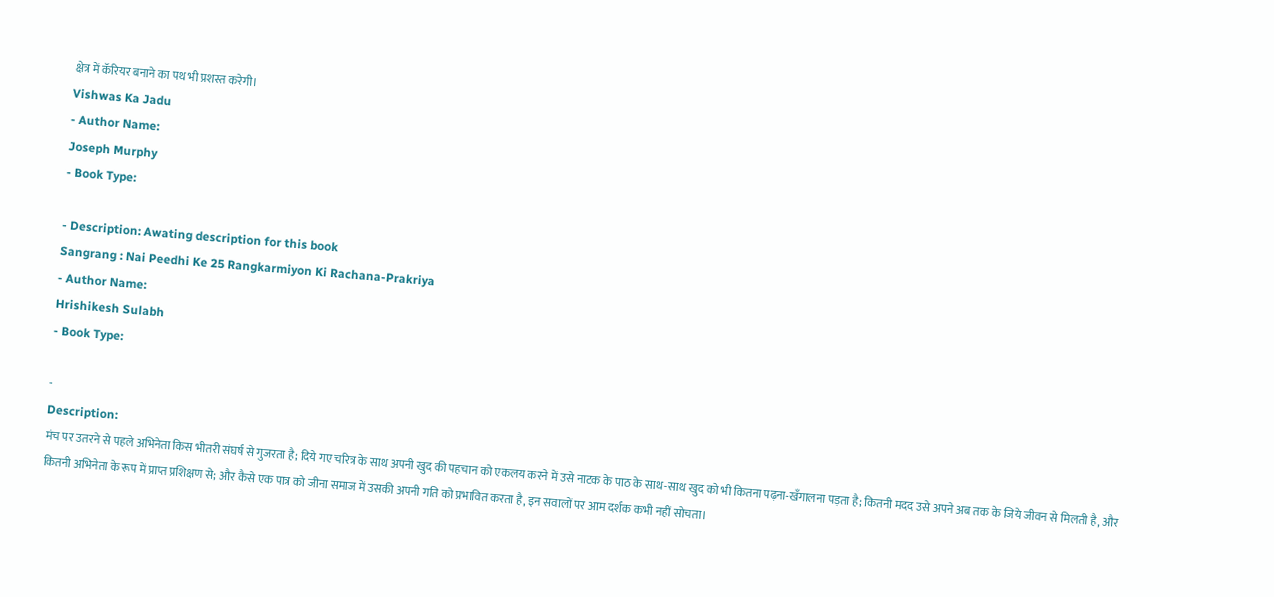क्षेत्र में कॅरियर बनाने का पथ भी प्रशस्त करेगी।
Vishwas Ka Jadu
- Author Name:
Joseph Murphy
- Book Type:

- Description: Awating description for this book
Sangrang : Nai Peedhi Ke 25 Rangkarmiyon Ki Rachana-Prakriya
- Author Name:
Hrishikesh Sulabh
- Book Type:

-
Description:
मंच पर उतरने से पहले अभिनेता किस भीतरी संघर्ष से गुजरता है; दिये गए चरित्र के साथ अपनी खुद की पहचान को एकलय करने में उसे नाटक के पाठ के साथ-साथ खुद को भी कितना पढ़ना-खँगालना पड़ता है; कितनी मदद उसे अपने अब तक के जिये जीवन से मिलती है, और कितनी अभिनेता के रूप में प्राप्त प्रशिक्षण से; और कैसे एक पात्र को जीना समाज में उसकी अपनी गति को प्रभावित करता है, इन सवालों पर आम दर्शक कभी नहीं सोचता।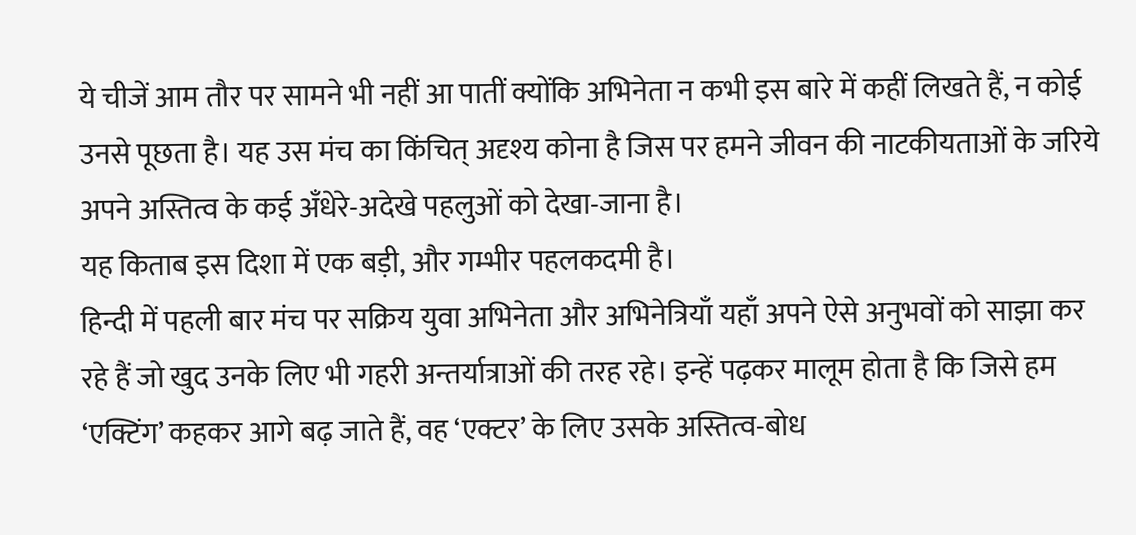ये चीजें आम तौर पर सामने भी नहीं आ पातीं क्योंकि अभिनेता न कभी इस बारे में कहीं लिखते हैं, न कोई उनसे पूछता है। यह उस मंच का किंचित् अदृश्य कोना है जिस पर हमने जीवन की नाटकीयताओं के जरिये अपने अस्तित्व के कई अँधेरे-अदेखे पहलुओं को देखा-जाना है।
यह किताब इस दिशा में एक बड़ी, और गम्भीर पहलकदमी है।
हिन्दी में पहली बार मंच पर सक्रिय युवा अभिनेता और अभिनेत्रियाँ यहाँ अपने ऐसे अनुभवों को साझा कर रहे हैं जो खुद उनके लिए भी गहरी अन्तर्यात्राओं की तरह रहे। इन्हें पढ़कर मालूम होता है कि जिसे हम ‘एक्टिंग’ कहकर आगे बढ़ जाते हैं, वह ‘एक्टर’ के लिए उसके अस्तित्व-बोध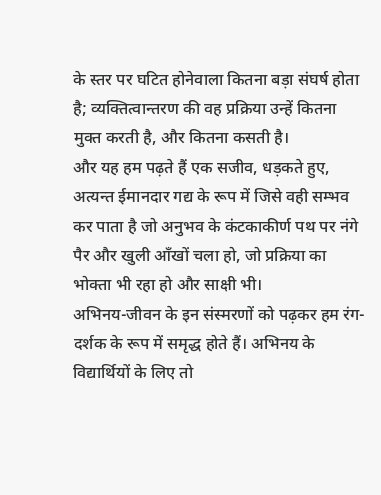के स्तर पर घटित होनेवाला कितना बड़ा संघर्ष होता है; व्यक्तित्वान्तरण की वह प्रक्रिया उन्हें कितना मुक्त करती है, और कितना कसती है।
और यह हम पढ़ते हैं एक सजीव, धड़कते हुए, अत्यन्त ईमानदार गद्य के रूप में जिसे वही सम्भव कर पाता है जो अनुभव के कंटकाकीर्ण पथ पर नंगे पैर और खुली आँखों चला हो, जो प्रक्रिया का भोक्ता भी रहा हो और साक्षी भी।
अभिनय-जीवन के इन संस्मरणों को पढ़कर हम रंग-दर्शक के रूप में समृद्ध होते हैं। अभिनय के विद्यार्थियों के लिए तो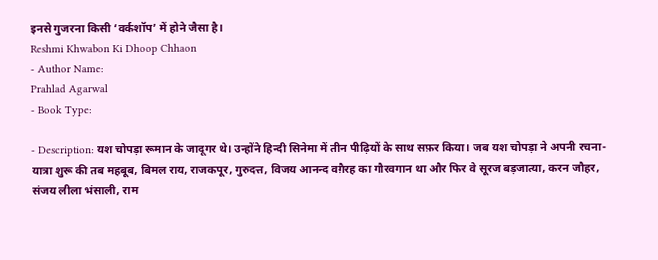इनसे गुजरना किसी ‘वर्कशॉप’ में होने जैसा है।
Reshmi Khwabon Ki Dhoop Chhaon
- Author Name:
Prahlad Agarwal
- Book Type:

- Description: यश चोपड़ा रूमान के जादूगर थे। उन्होंने हिन्दी सिनेमा में तीन पीढ़ियों के साथ सफ़र किया। जब यश चोपड़ा ने अपनी रचना-यात्रा शुरू की तब महबूब, बिमल राय, राजकपूर, गुरुदत्त, विजय आनन्द वग़ैरह का गौरवगान था और फिर वे सूरज बड़जात्या, करन जौहर, संजय लीला भंसाली, राम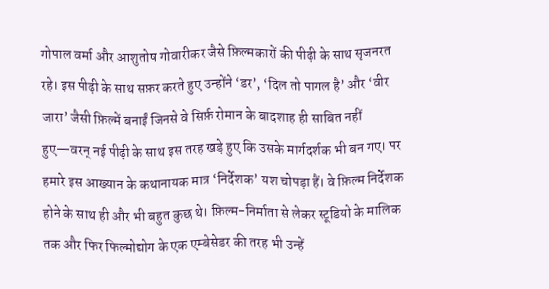गोपाल वर्मा और आशुतोष गोवारीकर जैसे फ़िल्मकारों की पीढ़ी के साथ सृजनरत रहे। इस पीढ़ी के साथ सफ़र करते हुए उन्होंने ‘डर’, ‘दिल तो पागल है’ और ‘वीर जारा’ जैसी फ़िल्में बनाईं जिनसे वे सिर्फ़ रोमान के बादशाह ही साबित नहीं हुए—वरन् नई पीढ़ी के साथ इस तरह खड़े हुए कि उसके मार्गदर्शक भी बन गए। पर हमारे इस आख्यान के कथानायक मात्र ‘निर्देशक’ यश चोपड़ा हैं। वे फ़िल्म निर्देशक होने के साथ ही और भी बहुत कुछ थे। फ़िल्म-निर्माता से लेकर स्टूडियो के मालिक तक और फिर फिल्मोद्योग के एक एम्बेसेडर की तरह भी उन्हें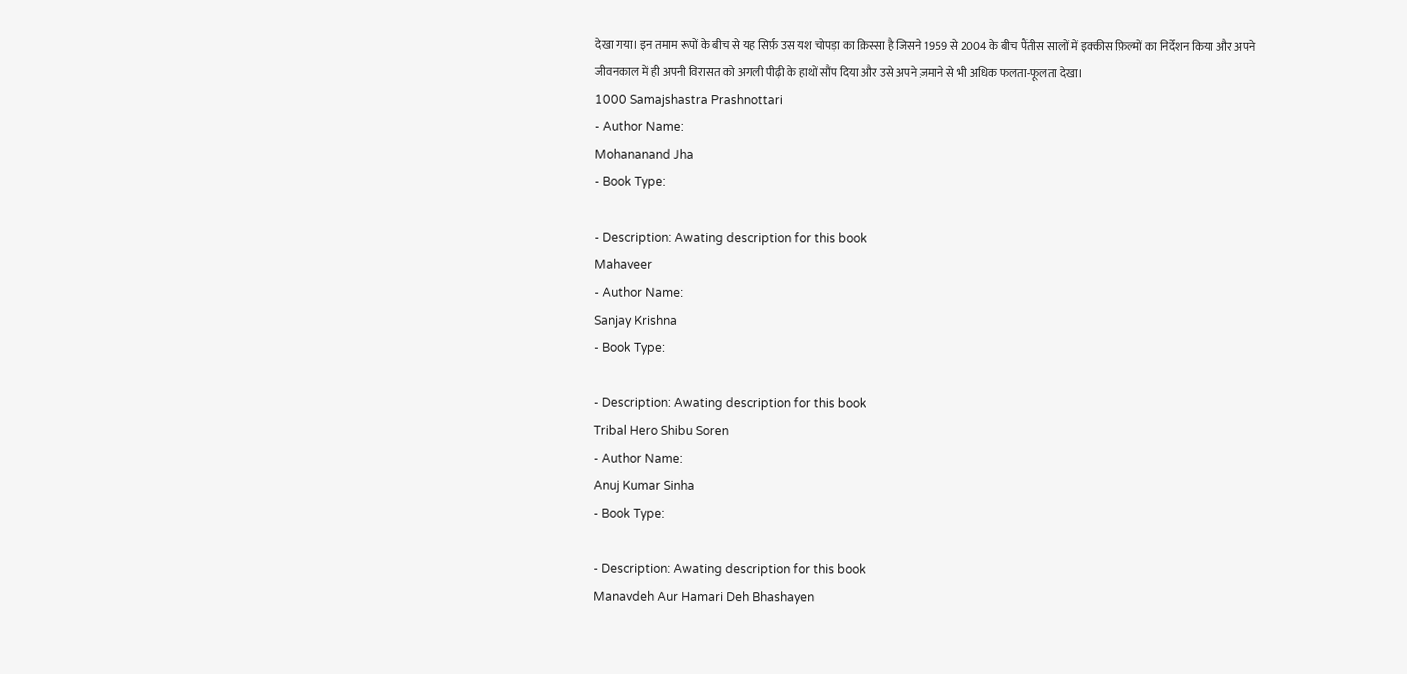देखा गया। इन तमाम रूपों के बीच से यह सिर्फ़ उस यश चोपड़ा का क़िस्सा है जिसने 1959 से 2004 के बीच पैंतीस सालों में इक्कीस फ़िल्मों का निर्देशन किया और अपने जीवनकाल में ही अपनी विरासत को अगली पीढ़ी के हाथों सौंप दिया और उसे अपने ज़माने से भी अधिक फलता-फूलता देखा।
1000 Samajshastra Prashnottari
- Author Name:
Mohananand Jha
- Book Type:

- Description: Awating description for this book
Mahaveer
- Author Name:
Sanjay Krishna
- Book Type:

- Description: Awating description for this book
Tribal Hero Shibu Soren
- Author Name:
Anuj Kumar Sinha
- Book Type:

- Description: Awating description for this book
Manavdeh Aur Hamari Deh Bhashayen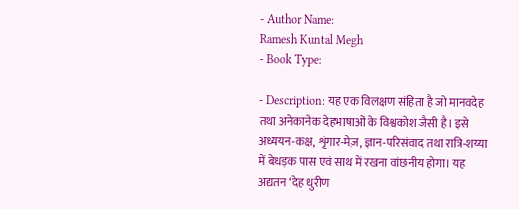- Author Name:
Ramesh Kuntal Megh
- Book Type:

- Description: यह एक विलक्षण संहिता है जो मानवदेह तथा अनेकानेक देहभाषाओं के विश्वकोश जैसी है। इसे अध्ययन-कक्ष, शृंगार-मेज़, ज्ञान-परिसंवाद तथा रात्रि-शय्या में बेधड़क पास एवं साथ में रखना वांछनीय होगा। यह अद्यतन ‘देह धुरीण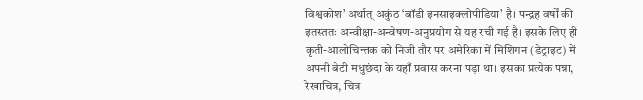विश्वकोश’ अर्थात् अकुंठ ‘बॉडी इनसाइक्लोपीडिया’ है। पन्द्रह वर्षों की इतस्ततः अन्वीक्षा-अन्वेषण-अनुप्रयोग से यह रची गई है। इसके लिए ही कृती-आलोचिन्तक को निजी तौर पर अमेरिका में मिशिगन (डेट्राइट) में अपनी बेटी मधुछंदा के यहाँ प्रवास करना पड़ा था। इसका प्रत्येक पन्ना, रेखाचित्र, चित्र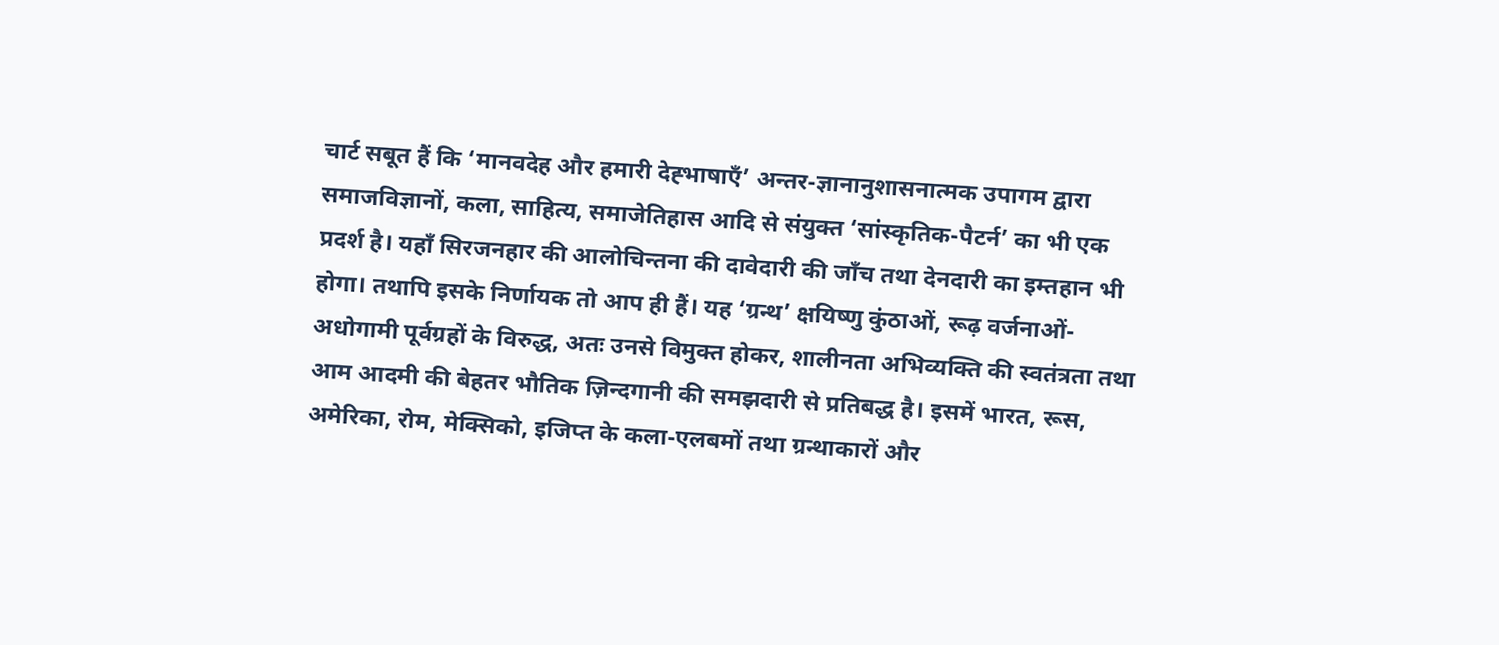चार्ट सबूत हैं कि ‘मानवदेह और हमारी देह्भाषाएँ’ अन्तर-ज्ञानानुशासनात्मक उपागम द्वारा समाजविज्ञानों, कला, साहित्य, समाजेतिहास आदि से संयुक्त ‘सांस्कृतिक-पैटर्न’ का भी एक प्रदर्श है। यहाँ सिरजनहार की आलोचिन्तना की दावेदारी की जाँच तथा देनदारी का इम्तहान भी होगा। तथापि इसके निर्णायक तो आप ही हैं। यह ‘ग्रन्थ’ क्षयिष्णु कुंठाओं, रूढ़ वर्जनाओं-अधोगामी पूर्वग्रहों के विरुद्ध, अतः उनसे विमुक्त होकर, शालीनता अभिव्यक्ति की स्वतंत्रता तथा आम आदमी की बेहतर भौतिक ज़िन्दगानी की समझदारी से प्रतिबद्ध है। इसमें भारत, रूस, अमेरिका, रोम, मेक्सिको, इजिप्त के कला-एलबमों तथा ग्रन्थाकारों और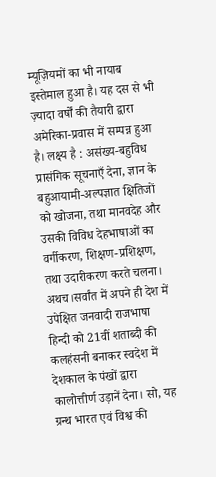म्यूज़ियमों का भी नायाब इस्तेमाल हुआ है। यह दस से भी ज़्यादा वर्षों की तैयारी द्वारा अमेरिका-प्रवास में सम्पन्न हुआ है। लक्ष्य है : असंख्य-बहुविध प्रासंगिक सूचनाएँ देना, ज्ञान के बहुआयामी-अल्पज्ञात क्षितिजों को खोजना, तथा मानवदेह और उसकी विविध देहभाषाओं का वर्गीकरण, शिक्षण-प्रशिक्षण, तथा उदारीकरण करते चलना। अथच।सर्वांत में अपने ही देश में उपेक्षित जनवादी राजभाषा हिन्दी को 21वीं शताब्दी की कलहंसनी बनाकर स्वदेश में देशकाल के पंखों द्वारा कालोत्तीर्ण उड़ानें देना। सो, यह ग्रन्थ भारत एवं विश्व की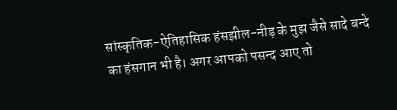सांस्कृतिक-ऐतिहासिक हंसझील-नीड़ के मुझ जैसे सादे बन्दे का हंसगान भी है। अगर आपको पसन्द आए तो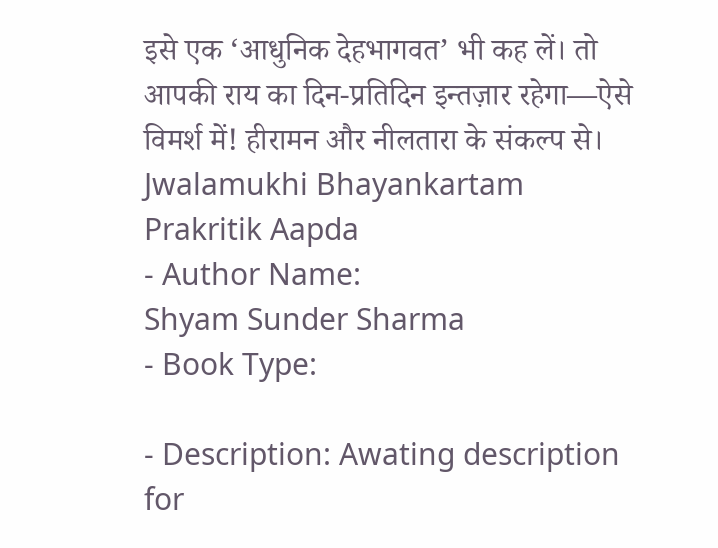इसे एक ‘आधुनिक देहभागवत’ भी कह लें। तो आपकी राय का दिन-प्रतिदिन इन्तज़ार रहेगा—ऐसे विमर्श में! हीरामन और नीलतारा के संकल्प से।
Jwalamukhi Bhayankartam Prakritik Aapda
- Author Name:
Shyam Sunder Sharma
- Book Type:

- Description: Awating description for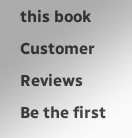this book
Customer Reviews
Be the first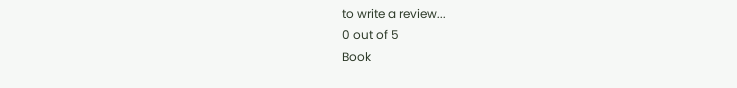to write a review...
0 out of 5
Book